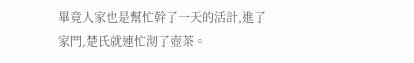畢竟人家也是幫忙幹了一天的活計,進了家門,楚氏就連忙沏了壺茶。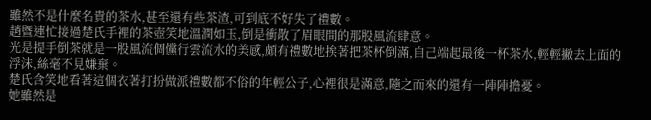雖然不是什麼名貴的茶水,甚至還有些茶渣,可到底不好失了禮數。
趙暨連忙接過楚氏手裡的茶壺笑地溫潤如玉,倒是衝散了眉眼間的那股風流肆意。
光是提手倒茶就是一股風流倜儻行雲流水的美感,頗有禮數地挨著把茶杯倒滿,自己端起最後一杯茶水,輕輕撇去上面的浮沫,絲毫不見嫌棄。
楚氏含笑地看著這個衣著打扮做派禮數都不俗的年輕公子,心裡很是滿意,隨之而來的還有一陣陣擔憂。
她雖然是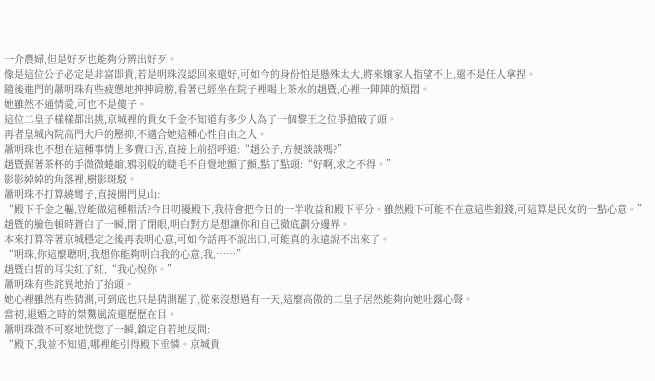一介農婦,但是好歹也能夠分辨出好歹。
像是這位公子必定是非富即貴,若是明珠沒認回來還好,可如今的身份怕是懸殊太大,將來孃家人指望不上,還不是任人拿捏。
隨後進門的蕭明珠有些疲憊地抻抻肩膀,看著已經坐在院子裡喝上茶水的趙暨,心裡一陣陣的煩悶。
她雖然不通情愛,可也不是傻子。
這位二皇子樣樣都出挑,京城裡的貴女千金不知道有多少人為了一個黎王之位爭搶破了頭。
再者皇城內院高門大戶的壓抑,不適合她這種心性自由之人。
蕭明珠也不想在這種事情上多費口舌,直接上前招呼道:“趙公子,方便談談嗎?”
趙暨握著茶杯的手微微蜷縮,鴉羽般的睫毛不自覺地顫了顫,點了點頭:“好啊,求之不得。”
影影綽綽的角落裡,樹影斑駁。
蕭明珠不打算繞彎子,直接開門見山:
“殿下千金之軀,豈能做這種粗活?今日叨擾殿下,我待會把今日的一半收益和殿下平分。雖然殿下可能不在意這些銀錢,可這算是民女的一點心意。”
趙暨的臉色頓時蒼白了一瞬,閉了閉眼,明白對方是想讓你和自己徹底劃分邊界。
本來打算等著京城穩定之後再表明心意,可如今話再不說出口,可能真的永遠說不出來了。
“明珠,你這麼聰明,我想你能夠明白我的心意,我,……”
趙暨白皙的耳尖紅了紅,“我心悅你。”
蕭明珠有些詫異地抬了抬頭。
她心裡雖然有些猜測,可到底也只是猜測罷了,從來沒想過有一天,這麼高傲的二皇子居然能夠向她吐露心聲。
當初,退婚之時的桀驁風流還歷歷在目。
蕭明珠微不可察地恍惚了一瞬,鎮定自若地反問:
“殿下,我並不知道,哪裡能引得殿下垂憐。京城貴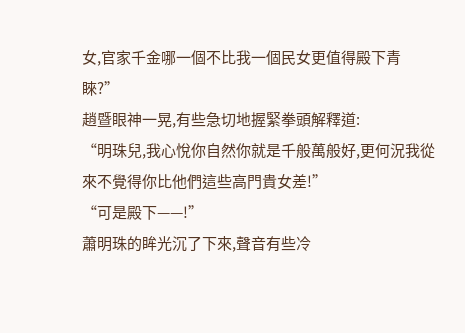女,官家千金哪一個不比我一個民女更值得殿下青睞?”
趙暨眼神一晃,有些急切地握緊拳頭解釋道:
“明珠兒,我心悅你自然你就是千般萬般好,更何況我從來不覺得你比他們這些高門貴女差!”
“可是殿下——!”
蕭明珠的眸光沉了下來,聲音有些冷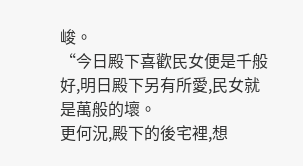峻。
“今日殿下喜歡民女便是千般好,明日殿下另有所愛,民女就是萬般的壞。
更何況,殿下的後宅裡,想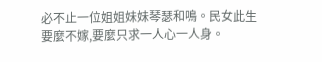必不止一位姐姐妹妹琴瑟和鳴。民女此生要麼不嫁,要麼只求一人心一人身。